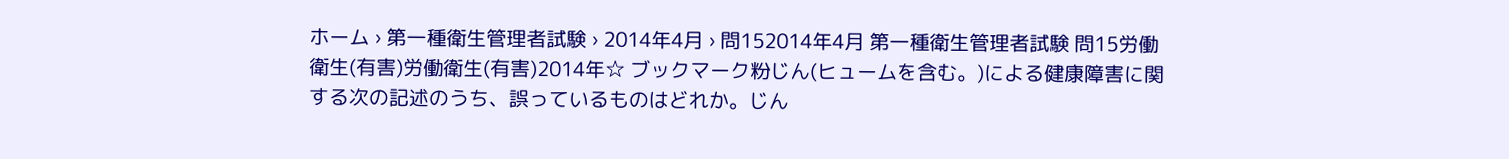ホーム › 第一種衛生管理者試験 › 2014年4月 › 問152014年4月 第一種衛生管理者試験 問15労働衛生(有害)労働衛生(有害)2014年☆ ブックマーク粉じん(ヒュームを含む。)による健康障害に関する次の記述のうち、誤っているものはどれか。じん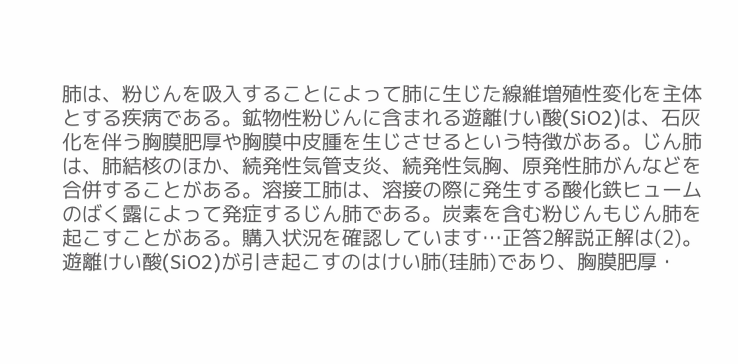肺は、粉じんを吸入することによって肺に生じた線維増殖性変化を主体とする疾病である。鉱物性粉じんに含まれる遊離けい酸(SiO2)は、石灰化を伴う胸膜肥厚や胸膜中皮腫を生じさせるという特徴がある。じん肺は、肺結核のほか、続発性気管支炎、続発性気胸、原発性肺がんなどを合併することがある。溶接工肺は、溶接の際に発生する酸化鉄ヒュームのばく露によって発症するじん肺である。炭素を含む粉じんもじん肺を起こすことがある。購入状況を確認しています…正答2解説正解は(2)。 遊離けい酸(SiO2)が引き起こすのはけい肺(珪肺)であり、胸膜肥厚・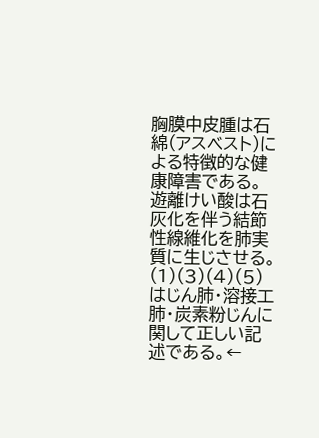胸膜中皮腫は石綿(アスベスト)による特徴的な健康障害である。 遊離けい酸は石灰化を伴う結節性線維化を肺実質に生じさせる。 (1)(3)(4)(5)はじん肺・溶接工肺・炭素粉じんに関して正しい記述である。←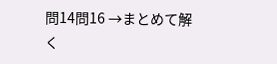問14問16 →まとめて解く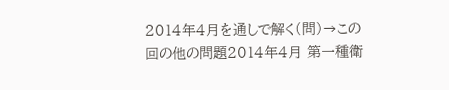2014年4月を通しで解く(問)→この回の他の問題2014年4月 第一種衛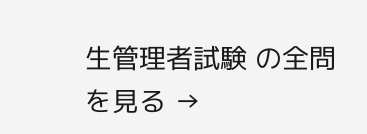生管理者試験 の全問を見る →